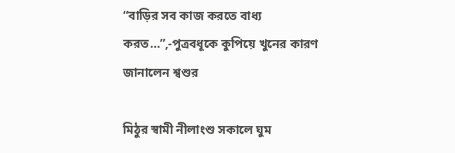“বাড়ির সব কাজ করতে বাধ্য করত…”,-পুত্রবধূকে কুপিয়ে খুনের কারণ জানালেন শ্বশুর

মিঠুর স্বামী নীলাংশু সকালে ঘুম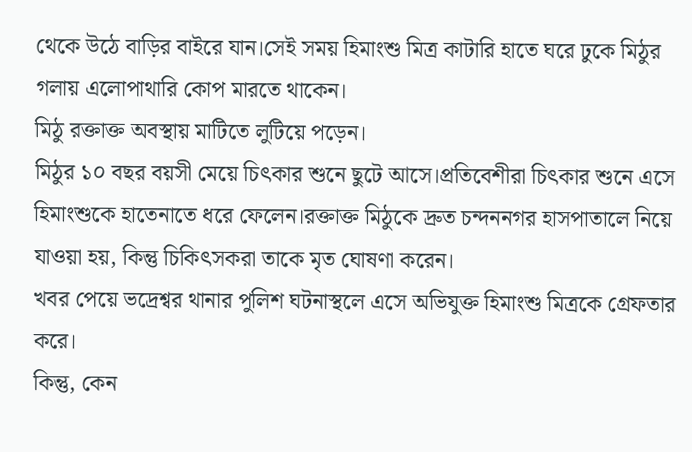থেকে উঠে বাড়ির বাইরে যান।সেই সময় হিমাংশু মিত্র কাটারি হাতে ঘরে ঢুকে মিঠুর গলায় এলোপাথারি কোপ মারতে থাকেন।
মিঠু রক্তাক্ত অবস্থায় মাটিতে লুটিয়ে পড়েন।
মিঠুর ১০ বছর বয়সী মেয়ে চিৎকার শুনে ছুটে আসে।প্রতিবেশীরা চিৎকার শুনে এসে হিমাংশুকে হাতেনাতে ধরে ফেলেন।রক্তাক্ত মিঠুকে দ্রুত চন্দননগর হাসপাতালে নিয়ে যাওয়া হয়, কিন্তু চিকিৎসকরা তাকে মৃত ঘোষণা করেন।
খবর পেয়ে ভদ্রেশ্বর থানার পুলিশ ঘটনাস্থলে এসে অভিযুক্ত হিমাংশু মিত্রকে গ্রেফতার করে।
কিন্তু, কেন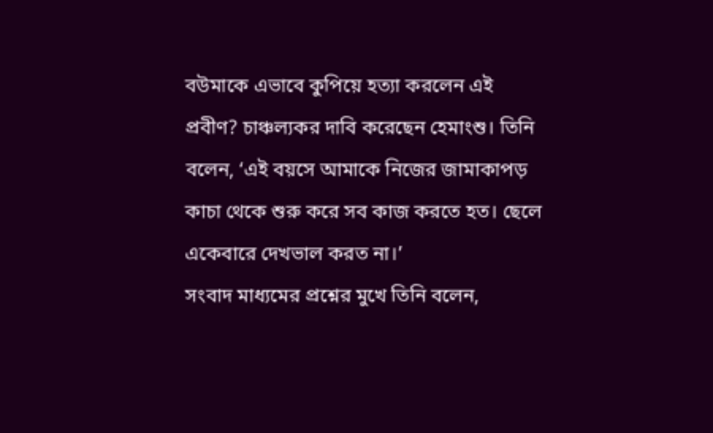বউমাকে এভাবে কুপিয়ে হত্যা করলেন এই প্রবীণ? চাঞ্চল্যকর দাবি করেছেন হেমাংশু। তিনি বলেন, ‘এই বয়সে আমাকে নিজের জামাকাপড় কাচা থেকে শুরু করে সব কাজ করতে হত। ছেলে একেবারে দেখভাল করত না।’
সংবাদ মাধ্যমের প্রশ্নের মুখে তিনি বলেন,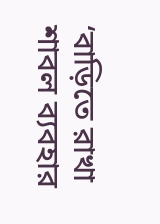‘বাড়িতে রাখা শাবল ব্যবহার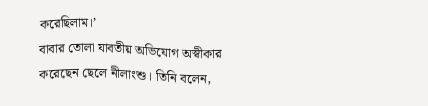করেছিলাম।’
বাবার তোলা যাবতীয় অভিযোগ অস্বীকার করেছেন ছেলে নীলাংশু। তিনি বলেন,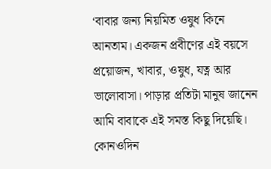‘বাবার জন্য নিয়মিত ওষুধ কিনে আনতাম। একজন প্রবীণের এই বয়সে প্রয়োজন, খাবার, ওষুধ, যত্ন আর ভালোবাসা। পাড়ার প্রতিটা মানুষ জানেন আমি বাবাকে এই সমস্ত কিছু দিয়েছি। কোনওদিন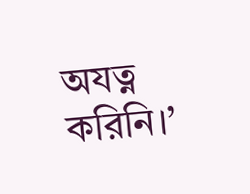অযত্ন করিনি।’